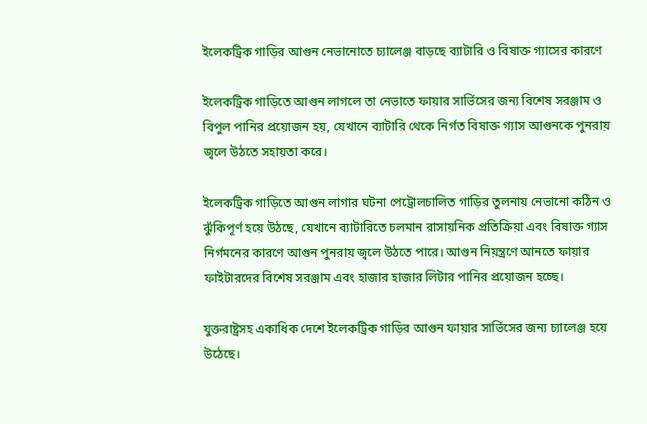ইলেকট্রিক গাড়ির আগুন নেভানোতে চ্যালেঞ্জ বাড়ছে ব্যাটারি ও বিষাক্ত গ্যাসের কারণে

ইলেকট্রিক গাড়িতে আগুন লাগলে তা নেভাতে ফায়ার সার্ভিসের জন্য বিশেষ সরঞ্জাম ও বিপুল পানির প্রয়োজন হয়, যেখানে ব্যাটারি থেকে নির্গত বিষাক্ত গ্যাস আগুনকে পুনরায় জ্বলে উঠতে সহায়তা করে।

ইলেকট্রিক গাড়িতে আগুন লাগার ঘটনা পেট্রোলচালিত গাড়ির তুলনায় নেভানো কঠিন ও ঝুঁকিপূর্ণ হয়ে উঠছে, যেখানে ব্যাটারিতে চলমান রাসায়নিক প্রতিক্রিয়া এবং বিষাক্ত গ্যাস নির্গমনের কারণে আগুন পুনরায় জ্বলে উঠতে পারে। আগুন নিয়ন্ত্রণে আনতে ফায়ার ফাইটারদের বিশেষ সরঞ্জাম এবং হাজার হাজার লিটার পানির প্রয়োজন হচ্ছে।

যুক্তরাষ্ট্রসহ একাধিক দেশে ইলেকট্রিক গাড়ির আগুন ফায়ার সার্ভিসের জন্য চ্যালেঞ্জ হয়ে উঠেছে।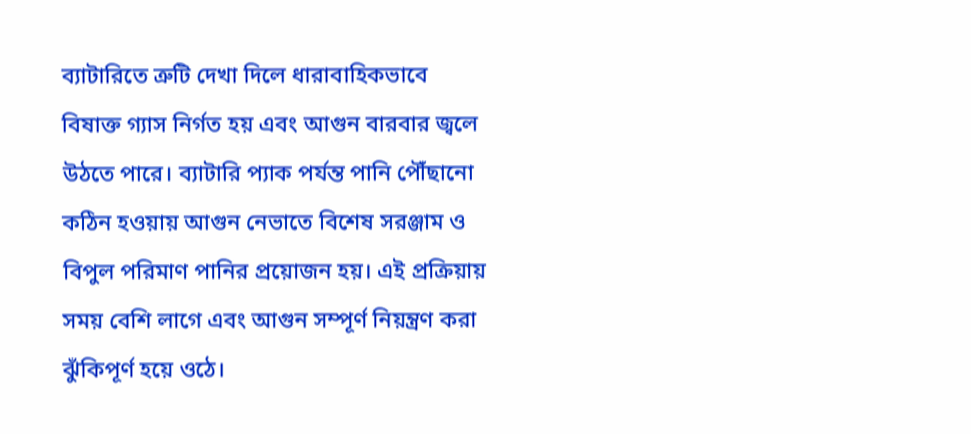ব্যাটারিতে ত্রুটি দেখা দিলে ধারাবাহিকভাবে বিষাক্ত গ্যাস নির্গত হয় এবং আগুন বারবার জ্বলে উঠতে পারে। ব্যাটারি প্যাক পর্যন্ত পানি পৌঁছানো কঠিন হওয়ায় আগুন নেভাতে বিশেষ সরঞ্জাম ও বিপুল পরিমাণ পানির প্রয়োজন হয়। এই প্রক্রিয়ায় সময় বেশি লাগে এবং আগুন সম্পূর্ণ নিয়ন্ত্রণ করা ঝুঁকিপূর্ণ হয়ে ওঠে।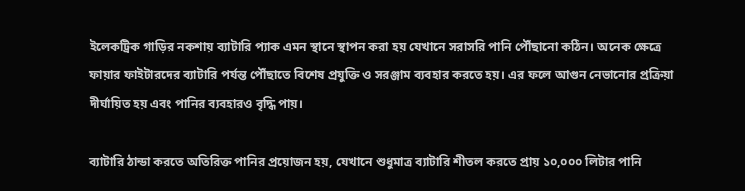ইলেকট্রিক গাড়ির নকশায় ব্যাটারি প্যাক এমন স্থানে স্থাপন করা হয় যেখানে সরাসরি পানি পৌঁছানো কঠিন। অনেক ক্ষেত্রে ফায়ার ফাইটারদের ব্যাটারি পর্যন্ত পৌঁছাতে বিশেষ প্রযুক্তি ও সরঞ্জাম ব্যবহার করতে হয়। এর ফলে আগুন নেভানোর প্রক্রিয়া দীর্ঘায়িত হয় এবং পানির ব্যবহারও বৃদ্ধি পায়।

ব্যাটারি ঠান্ডা করতে অতিরিক্ত পানির প্রয়োজন হয়, যেখানে শুধুমাত্র ব্যাটারি শীতল করতে প্রায় ১০,০০০ লিটার পানি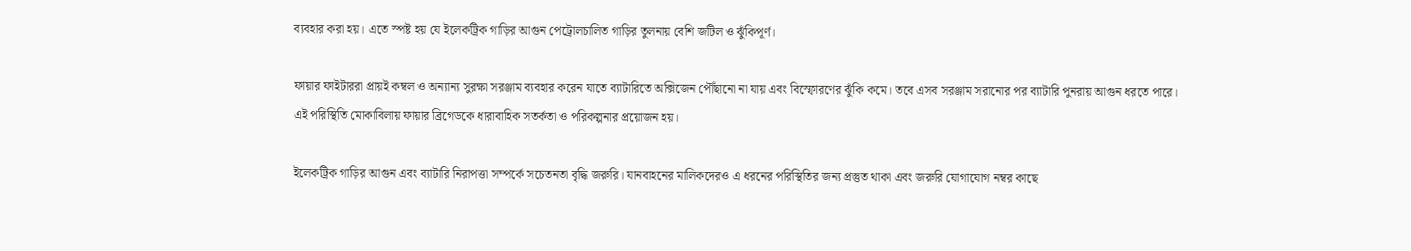ব্যবহার করা হয়। এতে স্পষ্ট হয় যে ইলেকট্রিক গাড়ির আগুন পেট্রোলচালিত গাড়ির তুলনায় বেশি জটিল ও ঝুঁকিপূর্ণ।

ফায়ার ফাইটাররা প্রায়ই কম্বল ও অন্যান্য সুরক্ষা সরঞ্জাম ব্যবহার করেন যাতে ব্যাটারিতে অক্সিজেন পৌঁছানো না যায় এবং বিস্ফোরণের ঝুঁকি কমে। তবে এসব সরঞ্জাম সরানোর পর ব্যাটারি পুনরায় আগুন ধরতে পারে। এই পরিস্থিতি মোকাবিলায় ফায়ার ব্রিগেডকে ধারাবাহিক সতর্কতা ও পরিকল্পনার প্রয়োজন হয়।

ইলেকট্রিক গাড়ির আগুন এবং ব্যাটারি নিরাপত্তা সম্পর্কে সচেতনতা বৃদ্ধি জরুরি। যানবাহনের মালিকদেরও এ ধরনের পরিস্থিতির জন্য প্রস্তুত থাকা এবং জরুরি যোগাযোগ নম্বর কাছে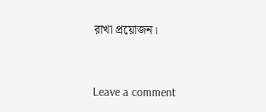রাখা প্রয়োজন।



Leave a comment